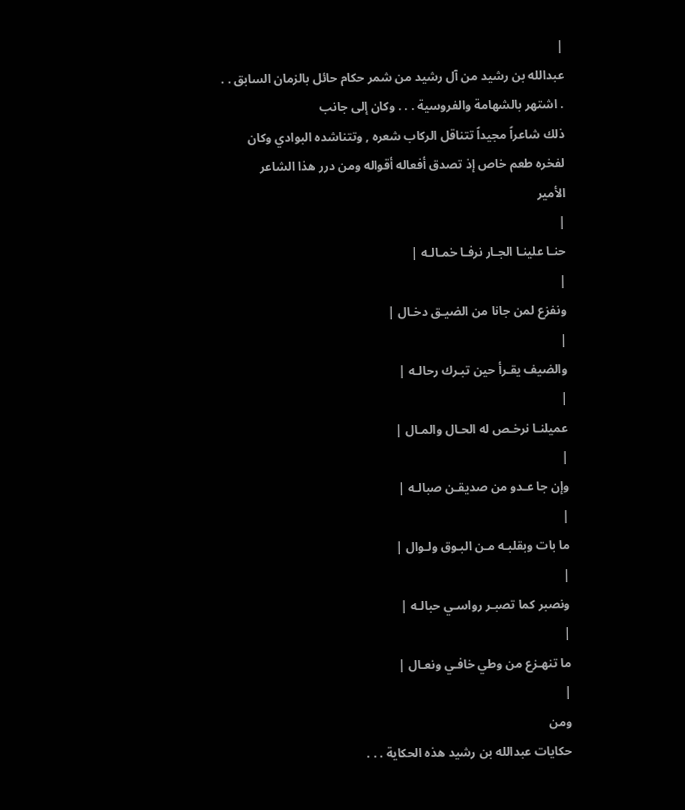|
عبدالله بن رشيد من آل رشيد من شمر حكام حائل بالزمان السابق . .
. اشتهر بالشهامة والفروسية . . . وكان إلى جانب
ذلك شاعراً مجيداً تتناقل الركاب شعره , وتتناشده البوادي وكان
لفخره طعم خاص إذ تصدق أفعاله أقواله ومن درر هذا الشاعر
الأمير
|
حنـا علينـا الجـار نرفـا خمـالـه |
|
ونفزع لمن جانا من الضيـق دخـال |
|
والضيف يقـرأ حين تبـرك رحالـه |
|
عميلنـا نرخـص له الحـال والمـال |
|
وإن جا عـدو من صديقـن صبالـه |
|
ما بات وبقلبـه مـن البـوق ولـوال |
|
ونصبر كما تصبـر رواسـي حبالـه |
|
ما تنهـزع من وطي خافـي ونعـال |
|
ومن
حكايات عبدالله بن رشيد هذه الحكاية . . .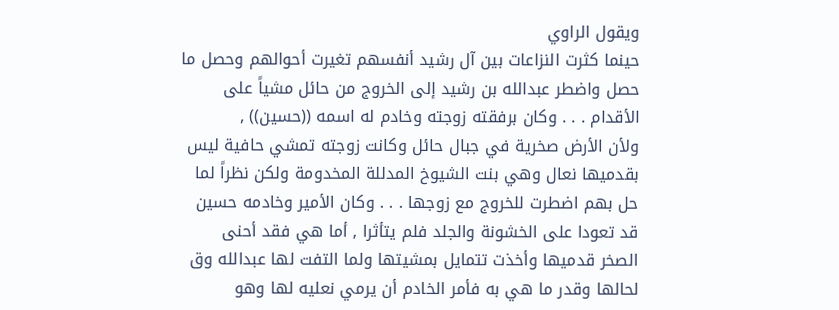ويقول الراوي
حينما كثرت النزاعات بين آل رشيد أنفسهم تغيرت أحوالهم وحصل ما
حصل واضطر عبدالله بن رشيد إلى الخروج من حائل مشياً على
الأقدام . . . وكان برفقته زوجته وخادم له اسمه ((حسين)) ,
ولأن الأرض صخرية في جبال حائل وكانت زوجته تمشي حافية ليس
بقدميها نعال وهي بنت الشيوخ المدللة المخدومة ولكن نظراً لما
حل بهم اضطرت للخروج مع زوجها . . . وكان الأمير وخادمه حسين
قد تعودا على الخشونة والجلد فلم يتأثرا , أما هي فقد أحنى
الصخر قدميها وأخذت تتمايل بمشيتها ولما التفت لها عبدالله وق
لحالها وقدر ما هي به فأمر الخادم أن يرمي نعليه لها وهو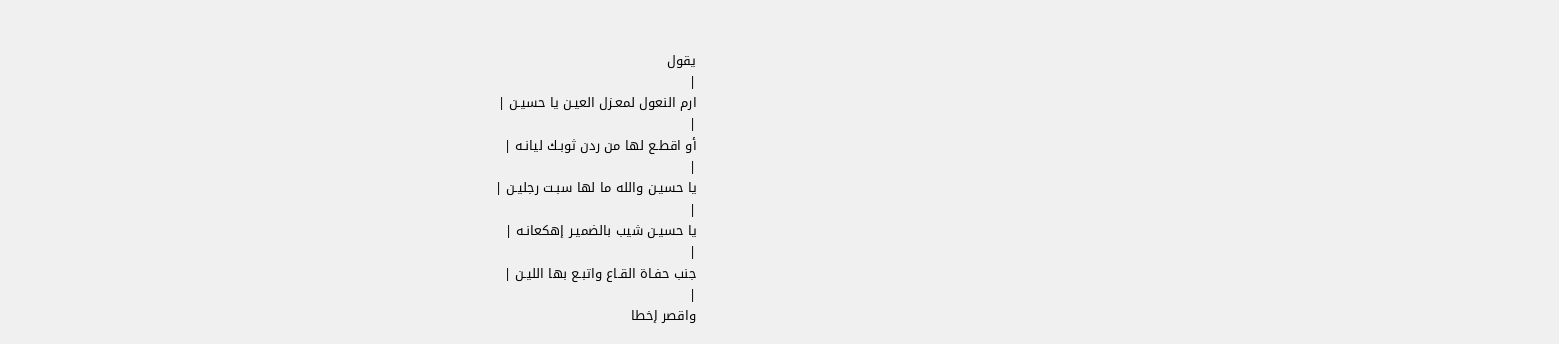يقول
|
ارم النعول لمعـزل العيـن يا حسيـن |
|
أو اقطـع لها من ردن ثوبـك ليانـه |
|
يا حسيـن والله ما لها سبـت رجليـن |
|
يا حسيـن شيب بالضميـر إهكعانـه |
|
جنب حفـاة القـاع واتبـع بها الليـن |
|
واقصر إخطا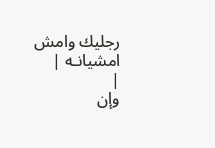رجليك وامش امشيانـه |
|
وإن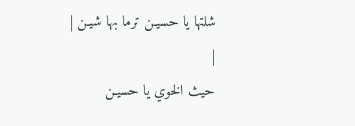شلتها يا حسيـن ترما بها شيـن |
|
حيث الخوي يا حسيـن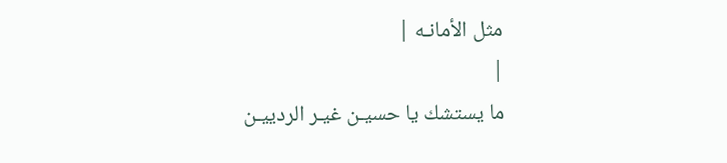مثل الأمانـه |
|
ما يستشك يا حسيـن غيـر الردييـن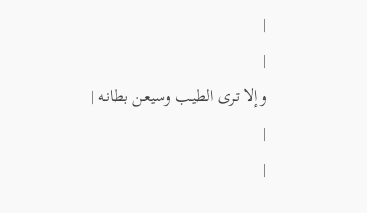|
|
وإلا تـرى الطيـب وسيعـن بطانـه |
|
|